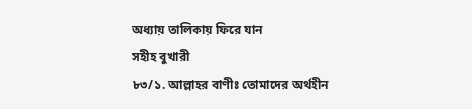অধ্যায় তালিকায় ফিরে যান
সহীহ বুখারী
৮৩/১. আল্লাহর বাণীঃ তোমাদের অর্থহীন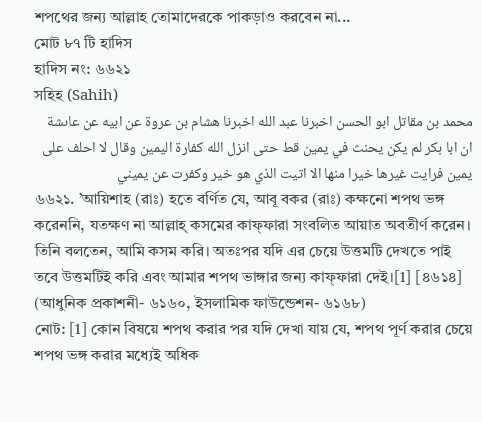শপথের জন্য আল্লাহ তোমাদেরকে পাকড়াও করবেন না...
মোট ৮৭ টি হাদিস
হাদিস নং: ৬৬২১
সহিহ (Sahih)
محمد بن مقاتل ابو الحسن اخبرنا عبد الله اخبرنا هشام بن عروة عن ابيه عن عاىشة ان ابا بكر لم يكن يحنث في يمين قط حتى انزل الله كفارة اليمين وقال لا احلف على يمين فرايت غيرها خيرا منها الا اتيت الذي هو خير وكفرت عن يميني
৬৬২১. ’আয়িশাহ (রাঃ) হতে বর্ণিত যে, আবূ বকর (রাঃ) কক্ষনো শপথ ভঙ্গ করেননি, যতক্ষণ না আল্লাহ্ কসমের কাফ্ফারা সংবলিত আয়াত অবতীর্ণ করেন। তিনি বলতেন, আমি কসম করি। অতঃপর যদি এর চেয়ে উত্তমটি দেখতে পাই তবে উত্তমটিই করি এবং আমার শপথ ভাঙ্গার জন্য কাফ্ফারা দেই।[1] [৪৬১৪] (আধুনিক প্রকাশনী- ৬১৬০, ইসলামিক ফাউন্ডেশন- ৬১৬৮)
নোট: [1] কোন বিষয়ে শপথ করার পর যদি দেখা যায় যে, শপথ পূর্ণ করার চেয়ে শপথ ভঙ্গ করার মধ্যেই অধিক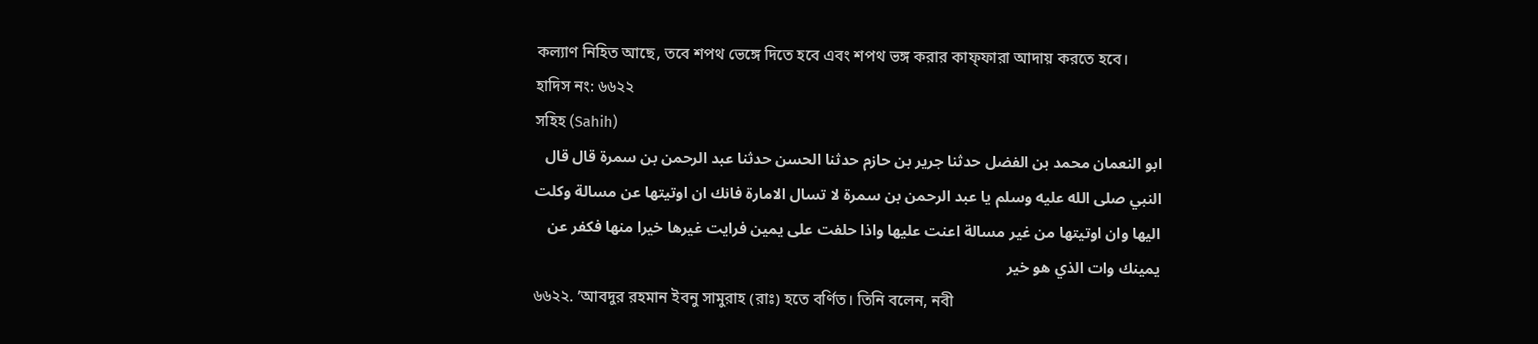কল্যাণ নিহিত আছে, তবে শপথ ভেঙ্গে দিতে হবে এবং শপথ ভঙ্গ করার কাফ্ফারা আদায় করতে হবে।
হাদিস নং: ৬৬২২
সহিহ (Sahih)
ابو النعمان محمد بن الفضل حدثنا جرير بن حازم حدثنا الحسن حدثنا عبد الرحمن بن سمرة قال قال النبي صلى الله عليه وسلم يا عبد الرحمن بن سمرة لا تسال الامارة فانك ان اوتيتها عن مسالة وكلت اليها وان اوتيتها من غير مسالة اعنت عليها واذا حلفت على يمين فرايت غيرها خيرا منها فكفر عن يمينك وات الذي هو خير
৬৬২২. ’আবদুর রহমান ইবনু সামুরাহ (রাঃ) হতে বর্ণিত। তিনি বলেন, নবী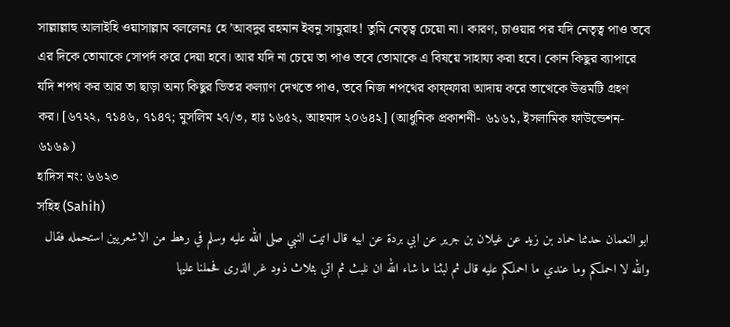সাল্লাল্লাহু আলাইহি ওয়াসাল্লাম বললেনঃ হে ’আবদুর রহমান ইবনু সামুরাহ! তুমি নেতৃত্ব চেয়ো না। কারণ, চাওয়ার পর যদি নেতৃত্ব পাও তবে এর দিকে তোমাকে সোপর্দ করে দেয়া হবে। আর যদি না চেয়ে তা পাও তবে তোমাকে এ বিষয়ে সাহায্য করা হবে। কোন কিছুর ব্যাপারে যদি শপথ কর আর তা ছাড়া অন্য কিছুর ভিতর কল্যাণ দেখতে পাও, তবে নিজ শপথের কাফ্ফারা আদায় করে তাত্থেকে উত্তমটি গ্রহণ কর। [৬৭২২, ৭১৪৬, ৭১৪৭; মুসলিম ২৭/৩, হাঃ ১৬৫২, আহমাদ ২০৬৪২] (আধুনিক প্রকাশনী- ৬১৬১, ইসলামিক ফাউন্ডেশন- ৬১৬৯)
হাদিস নং: ৬৬২৩
সহিহ (Sahih)
ابو النعمان حدثنا حماد بن زيد عن غيلان بن جرير عن ابي بردة عن ابيه قال اتيت النبي صلى الله عليه وسلم في رهط من الاشعريين استحمله فقال والله لا احملكم وما عندي ما احملكم عليه قال ثم لبثنا ما شاء الله ان نلبث ثم اتي بثلاث ذود غر الذرى فحملنا عليها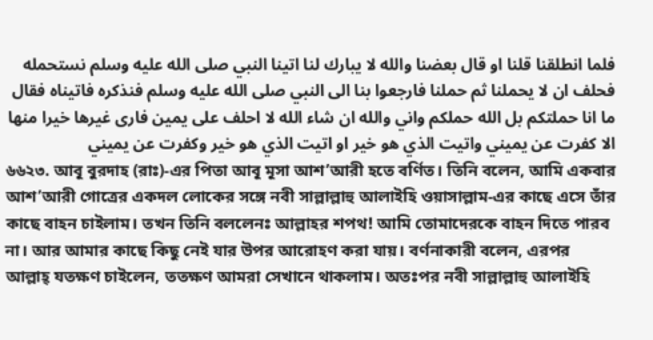فلما انطلقنا قلنا او قال بعضنا والله لا يبارك لنا اتينا النبي صلى الله عليه وسلم نستحمله فحلف ان لا يحملنا ثم حملنا فارجعوا بنا الى النبي صلى الله عليه وسلم فنذكره فاتيناه فقال ما انا حملتكم بل الله حملكم واني والله ان شاء الله لا احلف على يمين فارى غيرها خيرا منها الا كفرت عن يميني واتيت الذي هو خير او اتيت الذي هو خير وكفرت عن يميني
৬৬২৩. আবূ বুরদাহ (রাঃ)-এর পিতা আবূ মূসা আশ’আরী হতে বর্ণিত। তিনি বলেন, আমি একবার আশ’আরী গোত্রের একদল লোকের সঙ্গে নবী সাল্লাল্লাহু আলাইহি ওয়াসাল্লাম-এর কাছে এসে তাঁর কাছে বাহন চাইলাম। তখন তিনি বললেনঃ আল্লাহর শপথ! আমি তোমাদেরকে বাহন দিতে পারব না। আর আমার কাছে কিছু নেই যার উপর আরোহণ করা যায়। বর্ণনাকারী বলেন, এরপর আল্লাহ্ যতক্ষণ চাইলেন, ততক্ষণ আমরা সেখানে থাকলাম। অতঃপর নবী সাল্লাল্লাহু আলাইহি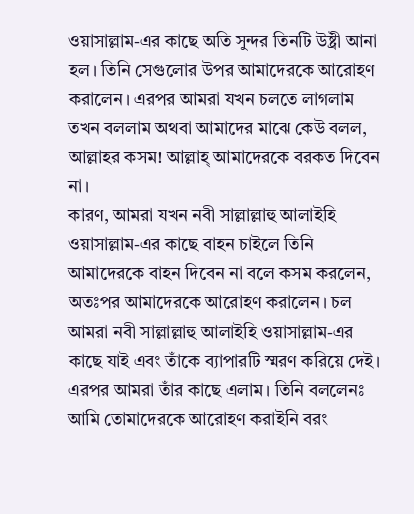ওয়াসাল্লাম-এর কাছে অতি সুন্দর তিনটি উষ্ট্রী আনা হল। তিনি সেগুলোর উপর আমাদেরকে আরোহণ করালেন। এরপর আমরা যখন চলতে লাগলাম তখন বললাম অথবা আমাদের মাঝে কেউ বলল, আল্লাহর কসম! আল্লাহ্ আমাদেরকে বরকত দিবেন না।
কারণ, আমরা যখন নবী সাল্লাল্লাহু আলাইহি ওয়াসাল্লাম-এর কাছে বাহন চাইলে তিনি আমাদেরকে বাহন দিবেন না বলে কসম করলেন, অতঃপর আমাদেরকে আরোহণ করালেন। চল আমরা নবী সাল্লাল্লাহু আলাইহি ওয়াসাল্লাম-এর কাছে যাই এবং তাঁকে ব্যাপারটি স্মরণ করিয়ে দেই। এরপর আমরা তাঁর কাছে এলাম। তিনি বললেনঃ আমি তোমাদেরকে আরোহণ করাইনি বরং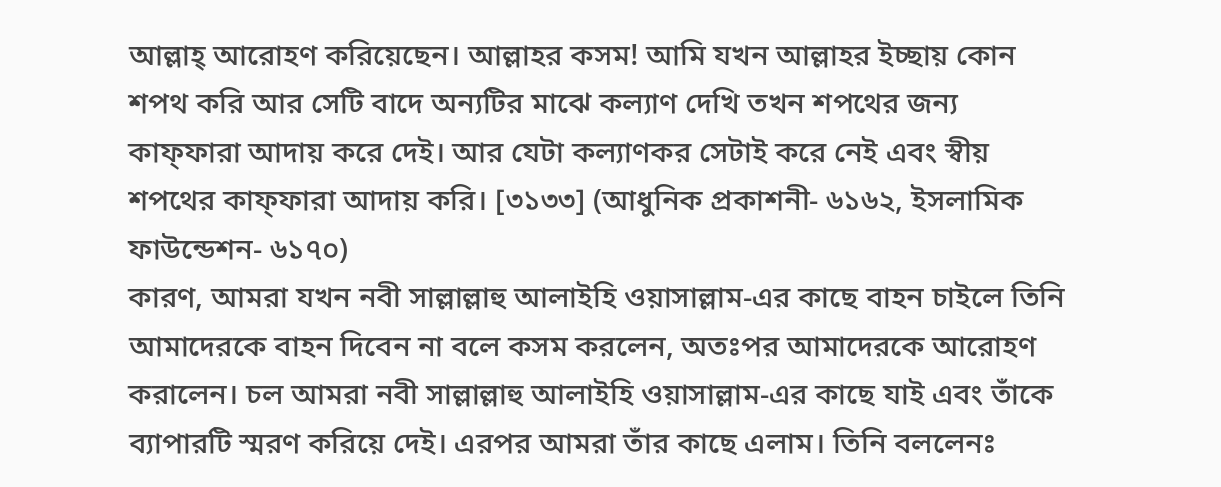আল্লাহ্ আরোহণ করিয়েছেন। আল্লাহর কসম! আমি যখন আল্লাহর ইচ্ছায় কোন শপথ করি আর সেটি বাদে অন্যটির মাঝে কল্যাণ দেখি তখন শপথের জন্য কাফ্ফারা আদায় করে দেই। আর যেটা কল্যাণকর সেটাই করে নেই এবং স্বীয় শপথের কাফ্ফারা আদায় করি। [৩১৩৩] (আধুনিক প্রকাশনী- ৬১৬২, ইসলামিক ফাউন্ডেশন- ৬১৭০)
কারণ, আমরা যখন নবী সাল্লাল্লাহু আলাইহি ওয়াসাল্লাম-এর কাছে বাহন চাইলে তিনি আমাদেরকে বাহন দিবেন না বলে কসম করলেন, অতঃপর আমাদেরকে আরোহণ করালেন। চল আমরা নবী সাল্লাল্লাহু আলাইহি ওয়াসাল্লাম-এর কাছে যাই এবং তাঁকে ব্যাপারটি স্মরণ করিয়ে দেই। এরপর আমরা তাঁর কাছে এলাম। তিনি বললেনঃ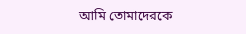আমি তোমাদেরকে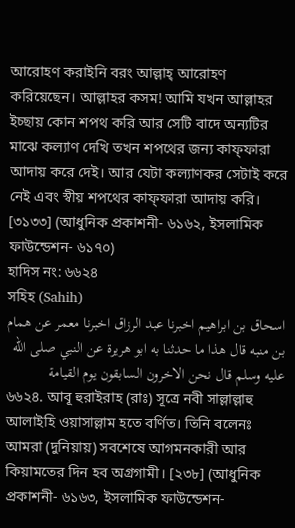আরোহণ করাইনি বরং আল্লাহ্ আরোহণ করিয়েছেন। আল্লাহর কসম! আমি যখন আল্লাহর ইচ্ছায় কোন শপথ করি আর সেটি বাদে অন্যটির মাঝে কল্যাণ দেখি তখন শপথের জন্য কাফ্ফারা আদায় করে দেই। আর যেটা কল্যাণকর সেটাই করে নেই এবং স্বীয় শপথের কাফ্ফারা আদায় করি। [৩১৩৩] (আধুনিক প্রকাশনী- ৬১৬২, ইসলামিক ফাউন্ডেশন- ৬১৭০)
হাদিস নং: ৬৬২৪
সহিহ (Sahih)
اسحاق بن ابراهيم اخبرنا عبد الرزاق اخبرنا معمر عن همام بن منبه قال هذا ما حدثنا به ابو هريرة عن النبي صلى الله عليه وسلم قال نحن الاخرون السابقون يوم القيامة
৬৬২৪. আবূ হুরাইরাহ (রাঃ) সূত্রে নবী সাল্লাল্লাহু আলাইহি ওয়াসাল্লাম হতে বর্ণিত। তিনি বলেনঃ আমরা (দুনিয়ায়) সবশেষে আগমনকারী আর কিয়ামতের দিন হব অগ্রগামী। [২৩৮] (আধুনিক প্রকাশনী- ৬১৬৩, ইসলামিক ফাউন্ডেশন-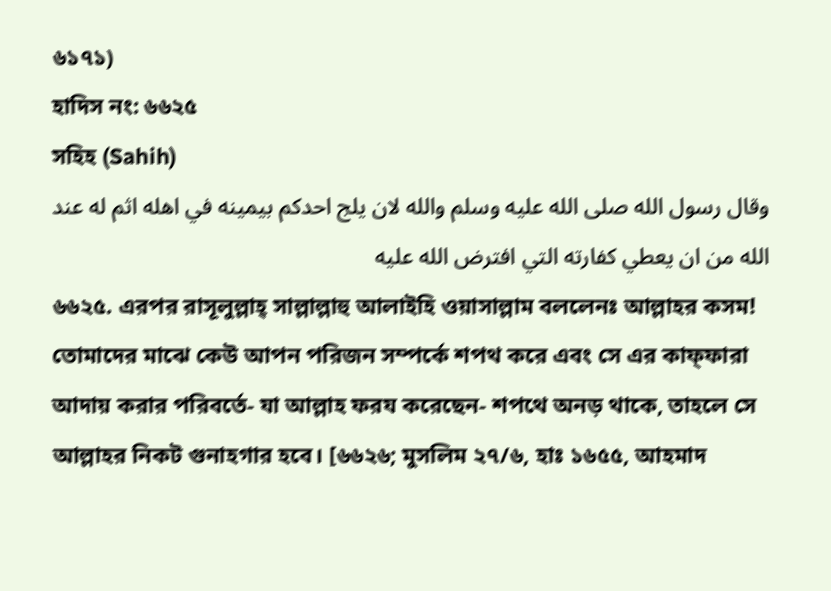৬১৭১)
হাদিস নং: ৬৬২৫
সহিহ (Sahih)
وقال رسول الله صلى الله عليه وسلم والله لان يلج احدكم بيمينه في اهله اثم له عند الله من ان يعطي كفارته التي افترض الله عليه
৬৬২৫. এরপর রাসূলুল্লাহ্ সাল্লাল্লাহু আলাইহি ওয়াসাল্লাম বললেনঃ আল্লাহর কসম! তোমাদের মাঝে কেউ আপন পরিজন সম্পর্কে শপথ করে এবং সে এর কাফ্ফারা আদায় করার পরিবর্তে- যা আল্লাহ ফরয করেছেন- শপথে অনড় থাকে, তাহলে সে আল্লাহর নিকট গুনাহগার হবে। [৬৬২৬; মুসলিম ২৭/৬, হাঃ ১৬৫৫, আহমাদ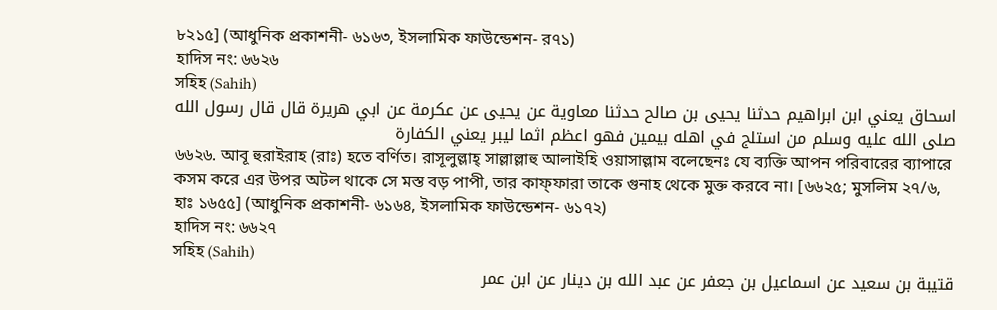৮২১৫] (আধুনিক প্রকাশনী- ৬১৬৩, ইসলামিক ফাউন্ডেশন- র৭১)
হাদিস নং: ৬৬২৬
সহিহ (Sahih)
اسحاق يعني ابن ابراهيم حدثنا يحيى بن صالح حدثنا معاوية عن يحيى عن عكرمة عن ابي هريرة قال قال رسول الله صلى الله عليه وسلم من استلج في اهله بيمين فهو اعظم اثما ليبر يعني الكفارة
৬৬২৬. আবূ হুরাইরাহ (রাঃ) হতে বর্ণিত। রাসূলুল্লাহ্ সাল্লাল্লাহু আলাইহি ওয়াসাল্লাম বলেছেনঃ যে ব্যক্তি আপন পরিবারের ব্যাপারে কসম করে এর উপর অটল থাকে সে মস্ত বড় পাপী, তার কাফ্ফারা তাকে গুনাহ থেকে মুক্ত করবে না। [৬৬২৫; মুসলিম ২৭/৬, হাঃ ১৬৫৫] (আধুনিক প্রকাশনী- ৬১৬৪, ইসলামিক ফাউন্ডেশন- ৬১৭২)
হাদিস নং: ৬৬২৭
সহিহ (Sahih)
قتيبة بن سعيد عن اسماعيل بن جعفر عن عبد الله بن دينار عن ابن عمر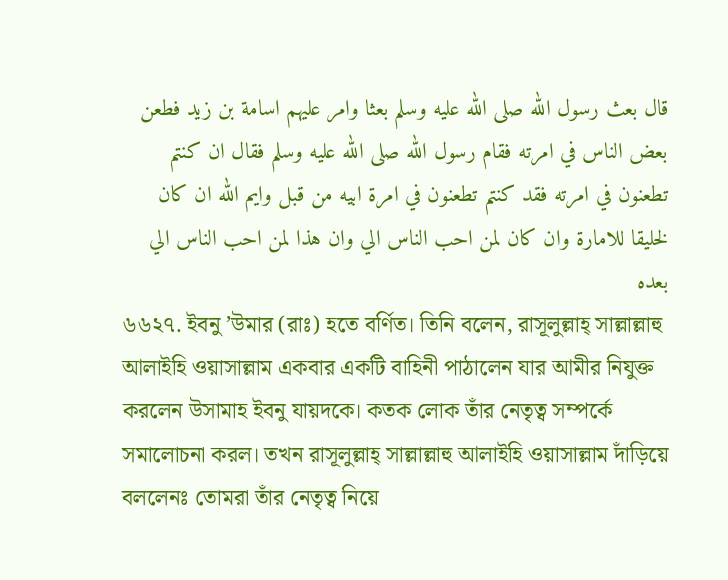قال بعث رسول الله صلى الله عليه وسلم بعثا وامر عليهم اسامة بن زيد فطعن بعض الناس في امرته فقام رسول الله صلى الله عليه وسلم فقال ان كنتم تطعنون في امرته فقد كنتم تطعنون في امرة ابيه من قبل وايم الله ان كان لخليقا للامارة وان كان لمن احب الناس الي وان هذا لمن احب الناس الي بعده
৬৬২৭. ইবনু ’উমার (রাঃ) হতে বর্ণিত। তিনি বলেন, রাসূলুল্লাহ্ সাল্লাল্লাহু আলাইহি ওয়াসাল্লাম একবার একটি বাহিনী পাঠালেন যার আমীর নিযুক্ত করলেন উসামাহ ইবনু যায়দকে। কতক লোক তাঁর নেতৃত্ব সম্পর্কে সমালোচনা করল। তখন রাসূলুল্লাহ্ সাল্লাল্লাহু আলাইহি ওয়াসাল্লাম দাঁড়িয়ে বললেনঃ তোমরা তাঁর নেতৃত্ব নিয়ে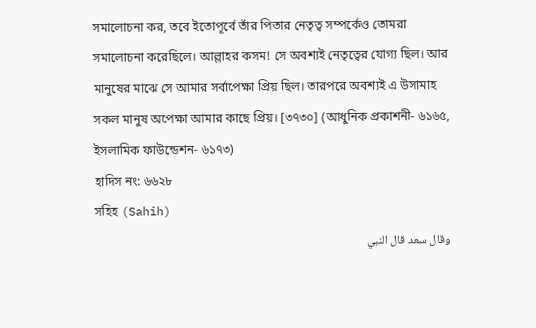সমালোচনা কর, তবে ইতোপূর্বে তাঁর পিতার নেতৃত্ব সম্পর্কেও তোমরা সমালোচনা করেছিলে। আল্লাহর কসম! সে অবশ্যই নেতৃত্বের যোগ্য ছিল। আর মানুষের মাঝে সে আমার সর্বাপেক্ষা প্রিয় ছিল। তারপরে অবশ্যই এ উসামাহ সকল মানুষ অপেক্ষা আমার কাছে প্রিয়। [৩৭৩০] (আধুনিক প্রকাশনী- ৬১৬৫, ইসলামিক ফাউন্ডেশন- ৬১৭৩)
হাদিস নং: ৬৬২৮
সহিহ (Sahih)
وقال سعد قال النبي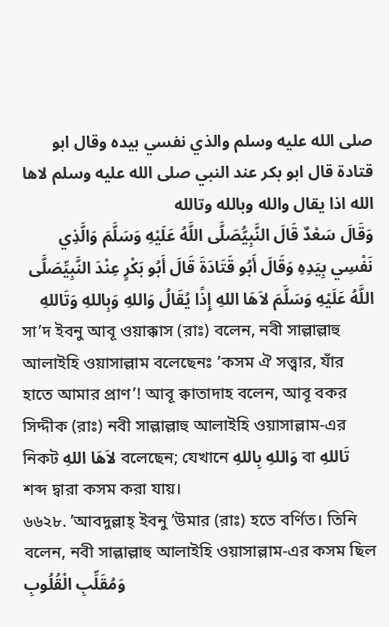صلى الله عليه وسلم والذي نفسي بيده وقال ابو قتادة قال ابو بكر عند النبي صلى الله عليه وسلم لاها الله اذا يقال والله وبالله وتالله
وَقَالَ سَعْدٌ قَالَ النَّبِيُّصَلَّى اللَّهُ عَلَيْهِ وَسَلَّمَ وَالَّذِي نَفْسِي بِيَدِهِ وَقَالَ أَبُو قَتَادَةَ قَالَ أَبُو بَكْرٍ عِنْدَ النَّبِيِّصَلَّى اللَّهُ عَلَيْهِ وَسَلَّمَ لاَهَا اللهِ إِذًا يُقَالُ وَاللهِ وَبِاللهِ وَتَاللهِ
সা’দ ইবনু আবূ ওয়াক্কাস (রাঃ) বলেন, নবী সাল্লাল্লাহু আলাইহি ওয়াসাল্লাম বলেছেনঃ ’কসম ঐ সত্ত্বার, যাঁর হাতে আমার প্রাণ’! আবূ ক্বাতাদাহ বলেন, আবূ বকর সিদ্দীক (রাঃ) নবী সাল্লাল্লাহু আলাইহি ওয়াসাল্লাম-এর নিকট لاَهَا اللهِ বলেছেন; যেখানে وَاللهِ بِاللهِ বা تَاللهِ শব্দ দ্বারা কসম করা যায়।
৬৬২৮. ’আবদুল্লাহ্ ইবনু ’উমার (রাঃ) হতে বর্ণিত। তিনি বলেন, নবী সাল্লাল্লাহু আলাইহি ওয়াসাল্লাম-এর কসম ছিল وَمُقَلِّبِ الْقُلُوبِ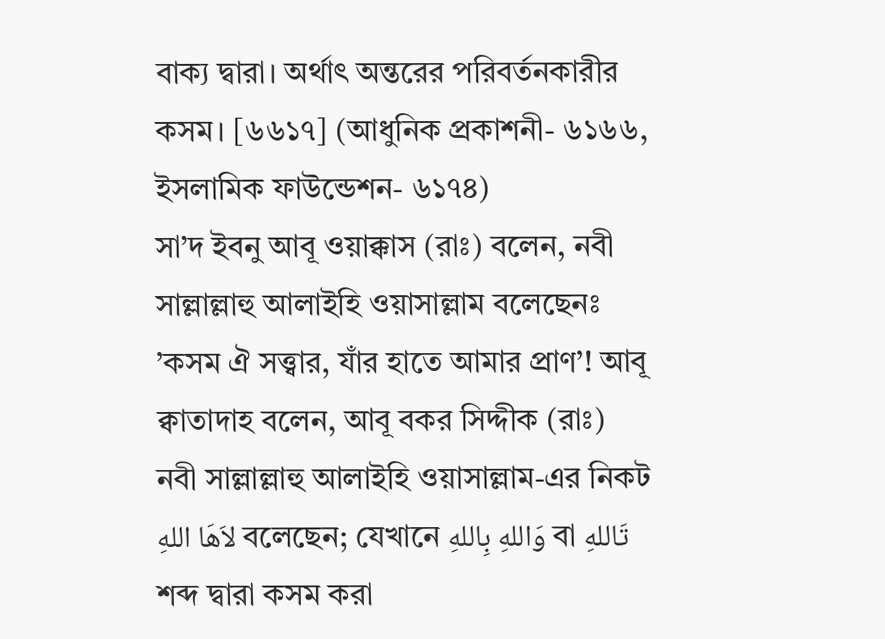বাক্য দ্বারা। অর্থাৎ অন্তরের পরিবর্তনকারীর কসম। [৬৬১৭] (আধুনিক প্রকাশনী- ৬১৬৬, ইসলামিক ফাউন্ডেশন- ৬১৭৪)
সা’দ ইবনু আবূ ওয়াক্কাস (রাঃ) বলেন, নবী সাল্লাল্লাহু আলাইহি ওয়াসাল্লাম বলেছেনঃ ’কসম ঐ সত্ত্বার, যাঁর হাতে আমার প্রাণ’! আবূ ক্বাতাদাহ বলেন, আবূ বকর সিদ্দীক (রাঃ) নবী সাল্লাল্লাহু আলাইহি ওয়াসাল্লাম-এর নিকট لاَهَا اللهِ বলেছেন; যেখানে وَاللهِ بِاللهِ বা تَاللهِ শব্দ দ্বারা কসম করা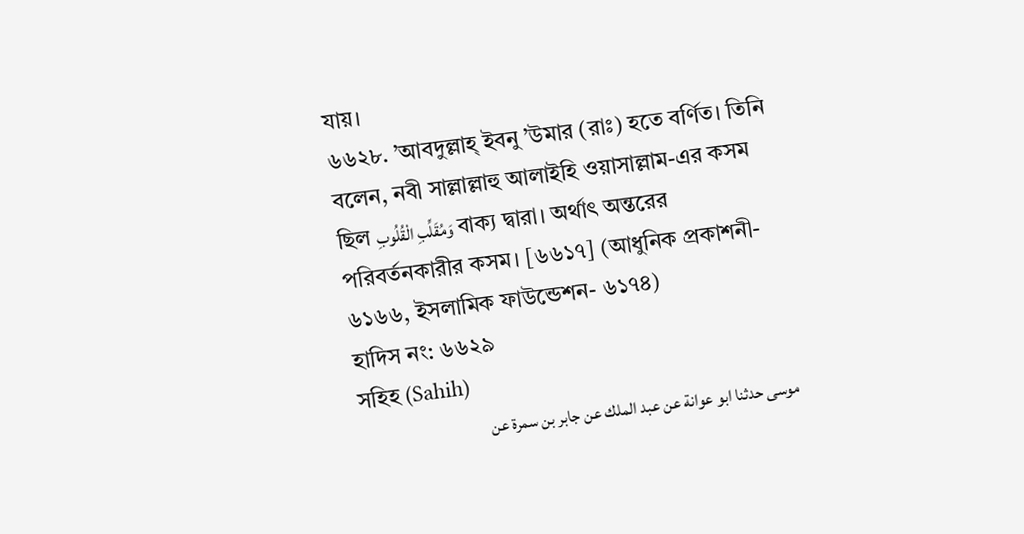যায়।
৬৬২৮. ’আবদুল্লাহ্ ইবনু ’উমার (রাঃ) হতে বর্ণিত। তিনি বলেন, নবী সাল্লাল্লাহু আলাইহি ওয়াসাল্লাম-এর কসম ছিল وَمُقَلِّبِ الْقُلُوبِ বাক্য দ্বারা। অর্থাৎ অন্তরের পরিবর্তনকারীর কসম। [৬৬১৭] (আধুনিক প্রকাশনী- ৬১৬৬, ইসলামিক ফাউন্ডেশন- ৬১৭৪)
হাদিস নং: ৬৬২৯
সহিহ (Sahih)
موسى حدثنا ابو عوانة عن عبد الملك عن جابر بن سمرة عن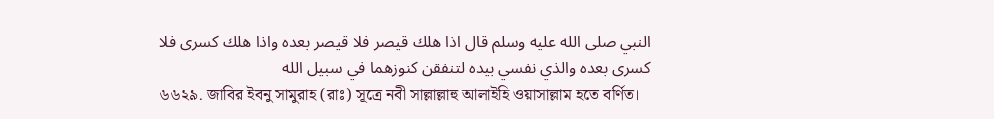النبي صلى الله عليه وسلم قال اذا هلك قيصر فلا قيصر بعده واذا هلك كسرى فلا كسرى بعده والذي نفسي بيده لتنفقن كنوزهما في سبيل الله
৬৬২৯. জাবির ইবনু সামুরাহ (রাঃ) সূত্রে নবী সাল্লাল্লাহু আলাইহি ওয়াসাল্লাম হতে বর্ণিত।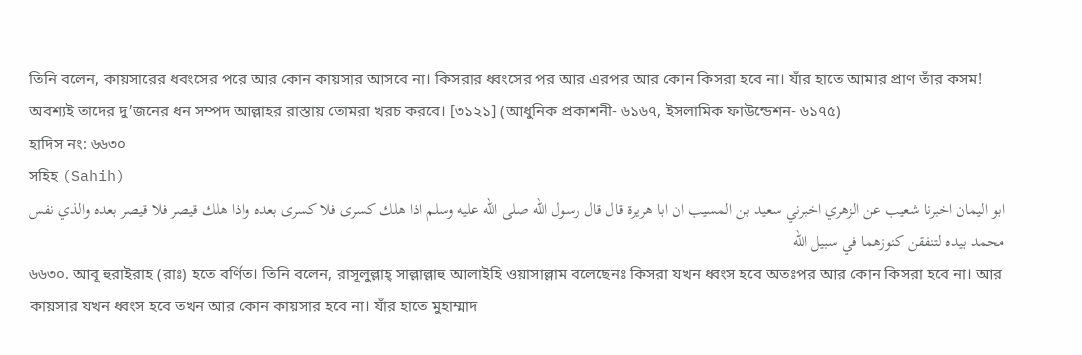তিনি বলেন, কায়সারের ধবংসের পরে আর কোন কায়সার আসবে না। কিসরার ধ্বংসের পর আর এরপর আর কোন কিসরা হবে না। যাঁর হাতে আমার প্রাণ তাঁর কসম! অবশ্যই তাদের দু’জনের ধন সম্পদ আল্লাহর রাস্তায় তোমরা খরচ করবে। [৩১২১] (আধুনিক প্রকাশনী- ৬১৬৭, ইসলামিক ফাউন্ডেশন- ৬১৭৫)
হাদিস নং: ৬৬৩০
সহিহ (Sahih)
ابو اليمان اخبرنا شعيب عن الزهري اخبرني سعيد بن المسيب ان ابا هريرة قال قال رسول الله صلى الله عليه وسلم اذا هلك كسرى فلا كسرى بعده واذا هلك قيصر فلا قيصر بعده والذي نفس محمد بيده لتنفقن كنوزهما في سبيل الله
৬৬৩০. আবূ হুরাইরাহ (রাঃ) হতে বর্ণিত। তিনি বলেন, রাসূলুল্লাহ্ সাল্লাল্লাহু আলাইহি ওয়াসাল্লাম বলেছেনঃ কিসরা যখন ধ্বংস হবে অতঃপর আর কোন কিসরা হবে না। আর কায়সার যখন ধ্বংস হবে তখন আর কোন কায়সার হবে না। যাঁর হাতে মুহাম্মাদ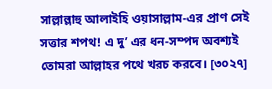সাল্লাল্লাহু আলাইহি ওয়াসাল্লাম-এর প্রাণ সেই সত্তার শপথ! এ দু’ এর ধন-সম্পদ অবশ্যই তোমরা আল্লাহর পথে খরচ করবে। [৩০২৭]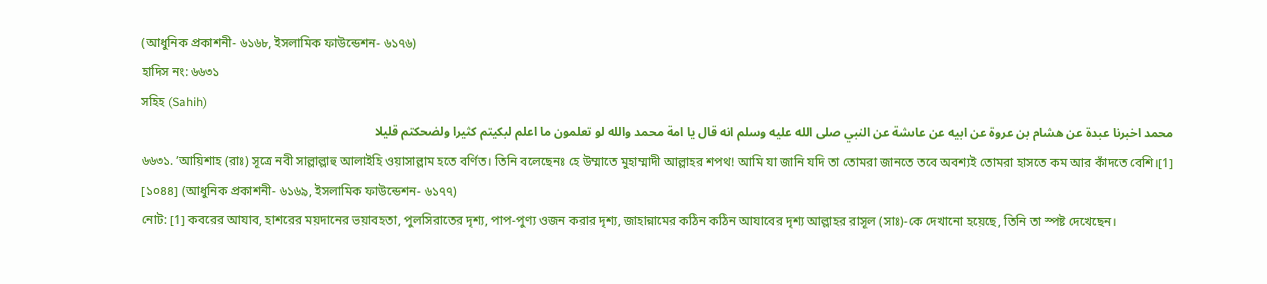(আধুনিক প্রকাশনী- ৬১৬৮, ইসলামিক ফাউন্ডেশন- ৬১৭৬)
হাদিস নং: ৬৬৩১
সহিহ (Sahih)
محمد اخبرنا عبدة عن هشام بن عروة عن ابيه عن عاىشة عن النبي صلى الله عليه وسلم انه قال يا امة محمد والله لو تعلمون ما اعلم لبكيتم كثيرا ولضحكتم قليلا
৬৬৩১. ’আয়িশাহ (রাঃ) সূত্রে নবী সাল্লাল্লাহু আলাইহি ওয়াসাল্লাম হতে বর্ণিত। তিনি বলেছেনঃ হে উম্মাতে মুহাম্মাদী আল্লাহর শপথ! আমি যা জানি যদি তা তোমরা জানতে তবে অবশ্যই তোমরা হাসতে কম আর কাঁদতে বেশি।[1] [১০৪৪] (আধুনিক প্রকাশনী- ৬১৬৯, ইসলামিক ফাউন্ডেশন- ৬১৭৭)
নোট: [1] কবরের আযাব, হাশরের ময়দানের ভয়াবহতা, পুলসিরাতের দৃশ্য, পাপ-পুণ্য ওজন করার দৃশ্য, জাহান্নামের কঠিন কঠিন আযাবের দৃশ্য আল্লাহর রাসূল (সাঃ)-কে দেখানো হয়েছে, তিনি তা স্পষ্ট দেখেছেন।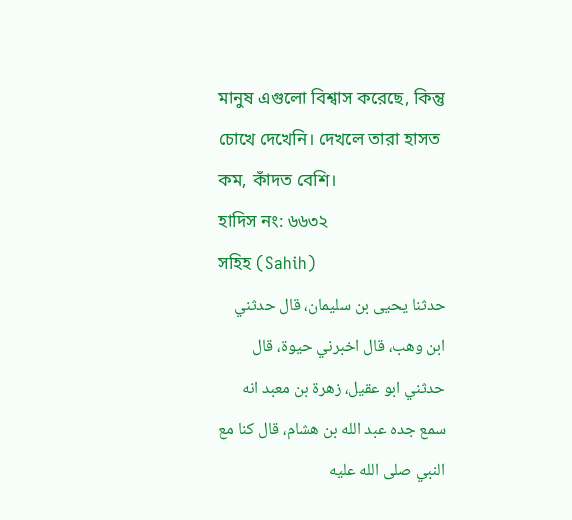মানুষ এগুলো বিশ্বাস করেছে, কিন্তু চোখে দেখেনি। দেখলে তারা হাসত কম, কাঁদত বেশি।
হাদিস নং: ৬৬৩২
সহিহ (Sahih)
حدثنا يحيى بن سليمان، قال حدثني ابن وهب، قال اخبرني حيوة، قال حدثني ابو عقيل، زهرة بن معبد انه سمع جده عبد الله بن هشام، قال كنا مع النبي صلى الله عليه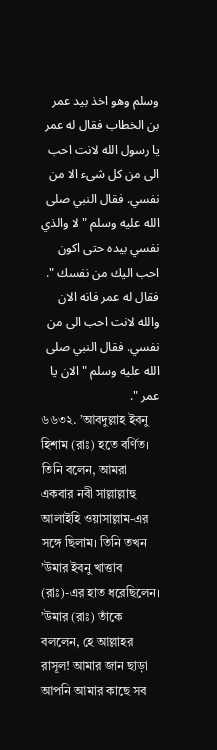وسلم وهو اخذ بيد عمر بن الخطاب فقال له عمر يا رسول الله لانت احب الى من كل شىء الا من نفسي. فقال النبي صلى الله عليه وسلم " لا والذي نفسي بيده حتى اكون احب اليك من نفسك ". فقال له عمر فانه الان والله لانت احب الى من نفسي. فقال النبي صلى الله عليه وسلم " الان يا عمر ".
৬৬৩২. ’আবদুল্লাহ ইবনু হিশাম (রাঃ) হতে বর্ণিত। তিনি বলেন, আমরা একবার নবী সাল্লাল্লাহু আলাইহি ওয়াসাল্লাম-এর সঙ্গে ছিলাম। তিনি তখন ’উমার ইবনু খাত্তাব (রাঃ)-এর হাত ধরেছিলেন। ’উমার (রাঃ) তাঁকে বললেন, হে আল্লাহর রাসূল! আমার জান ছাড়া আপনি আমার কাছে সব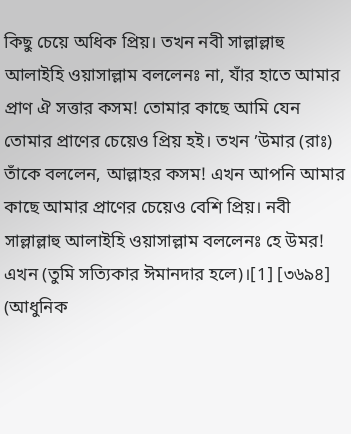কিছু চেয়ে অধিক প্রিয়। তখন নবী সাল্লাল্লাহু আলাইহি ওয়াসাল্লাম বললেনঃ না, যাঁর হাতে আমার প্রাণ ঐ সত্তার কসম! তোমার কাছে আমি যেন তোমার প্রাণের চেয়েও প্রিয় হই। তখন ’উমার (রাঃ) তাঁকে বললেন, আল্লাহর কসম! এখন আপনি আমার কাছে আমার প্রাণের চেয়েও বেশি প্রিয়। নবী সাল্লাল্লাহু আলাইহি ওয়াসাল্লাম বললেনঃ হে উমর! এখন (তুমি সত্যিকার ঈমানদার হলে)।[1] [৩৬৯৪] (আধুনিক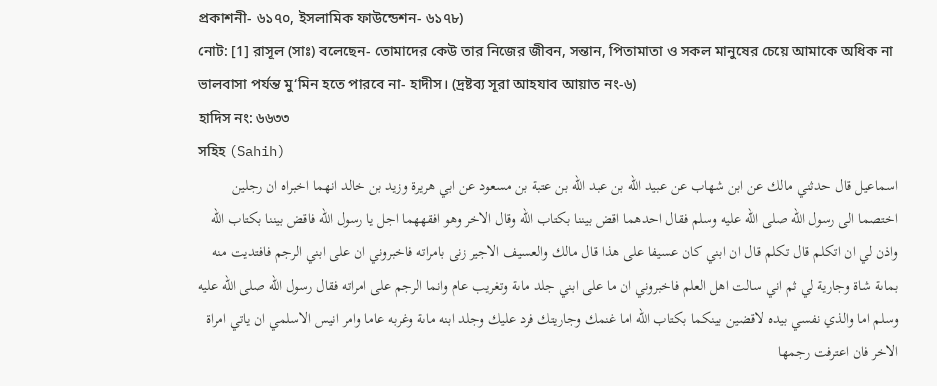প্রকাশনী- ৬১৭০, ইসলামিক ফাউন্ডেশন- ৬১৭৮)
নোট: [1] রাসূল (সাঃ) বলেছেন- তোমাদের কেউ তার নিজের জীবন, সন্তান, পিতামাতা ও সকল মানুষের চেয়ে আমাকে অধিক না ভালবাসা পর্যন্ত মু‘মিন হতে পারবে না- হাদীস। (দ্রষ্টব্য সূরা আহযাব আয়াত নং-৬)
হাদিস নং: ৬৬৩৩
সহিহ (Sahih)
اسماعيل قال حدثني مالك عن ابن شهاب عن عبيد الله بن عبد الله بن عتبة بن مسعود عن ابي هريرة وزيد بن خالد انهما اخبراه ان رجلين اختصما الى رسول الله صلى الله عليه وسلم فقال احدهما اقض بيننا بكتاب الله وقال الاخر وهو افقههما اجل يا رسول الله فاقض بيننا بكتاب الله واذن لي ان اتكلم قال تكلم قال ان ابني كان عسيفا على هذا قال مالك والعسيف الاجير زنى بامراته فاخبروني ان على ابني الرجم فافتديت منه بماىة شاة وجارية لي ثم اني سالت اهل العلم فاخبروني ان ما على ابني جلد ماىة وتغريب عام وانما الرجم على امراته فقال رسول الله صلى الله عليه وسلم اما والذي نفسي بيده لاقضين بينكما بكتاب الله اما غنمك وجاريتك فرد عليك وجلد ابنه ماىة وغربه عاما وامر انيس الاسلمي ان ياتي امراة الاخر فان اعترفت رجمها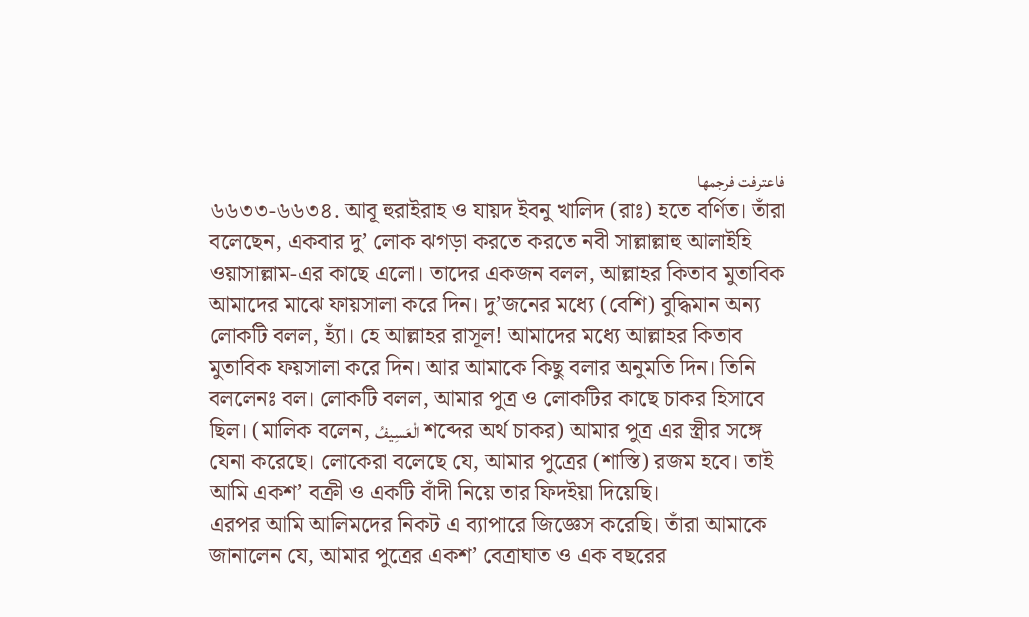فاعترفت فرجمها
৬৬৩৩-৬৬৩৪. আবূ হুরাইরাহ ও যায়দ ইবনু খালিদ (রাঃ) হতে বর্ণিত। তাঁরা বলেছেন, একবার দু’ লোক ঝগড়া করতে করতে নবী সাল্লাল্লাহু আলাইহি ওয়াসাল্লাম-এর কাছে এলো। তাদের একজন বলল, আল্লাহর কিতাব মুতাবিক আমাদের মাঝে ফায়সালা করে দিন। দু’জনের মধ্যে (বেশি) বুদ্ধিমান অন্য লোকটি বলল, হ্যাঁ। হে আল্লাহর রাসূল! আমাদের মধ্যে আল্লাহর কিতাব মুতাবিক ফয়সালা করে দিন। আর আমাকে কিছু বলার অনুমতি দিন। তিনি বললেনঃ বল। লোকটি বলল, আমার পুত্র ও লোকটির কাছে চাকর হিসাবে ছিল। (মালিক বলেন, الْعَسِيفُ শব্দের অর্থ চাকর) আমার পুত্র এর স্ত্রীর সঙ্গে যেনা করেছে। লোকেরা বলেছে যে, আমার পুত্রের (শাস্তি) রজম হবে। তাই আমি একশ’ বক্রী ও একটি বাঁদী নিয়ে তার ফিদইয়া দিয়েছি।
এরপর আমি আলিমদের নিকট এ ব্যাপারে জিজ্ঞেস করেছি। তাঁরা আমাকে জানালেন যে, আমার পুত্রের একশ’ বেত্রাঘাত ও এক বছরের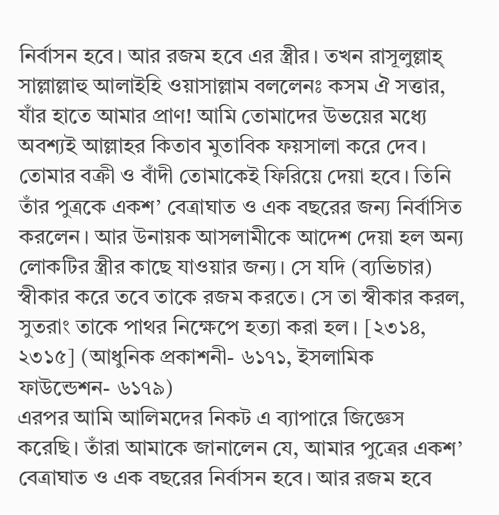নির্বাসন হবে। আর রজম হবে এর স্ত্রীর। তখন রাসূলুল্লাহ্ সাল্লাল্লাহু আলাইহি ওয়াসাল্লাম বললেনঃ কসম ঐ সত্তার, যাঁর হাতে আমার প্রাণ! আমি তোমাদের উভয়ের মধ্যে অবশ্যই আল্লাহর কিতাব মুতাবিক ফয়সালা করে দেব। তোমার বক্রী ও বাঁদী তোমাকেই ফিরিয়ে দেয়া হবে। তিনি তাঁর পুত্রকে একশ’ বেত্রাঘাত ও এক বছরের জন্য নির্বাসিত করলেন। আর উনায়ক আসলামীকে আদেশ দেয়া হল অন্য লোকটির স্ত্রীর কাছে যাওয়ার জন্য। সে যদি (ব্যভিচার) স্বীকার করে তবে তাকে রজম করতে। সে তা স্বীকার করল, সুতরাং তাকে পাথর নিক্ষেপে হত্যা করা হল। [২৩১৪, ২৩১৫] (আধুনিক প্রকাশনী- ৬১৭১, ইসলামিক ফাউন্ডেশন- ৬১৭৯)
এরপর আমি আলিমদের নিকট এ ব্যাপারে জিজ্ঞেস করেছি। তাঁরা আমাকে জানালেন যে, আমার পুত্রের একশ’ বেত্রাঘাত ও এক বছরের নির্বাসন হবে। আর রজম হবে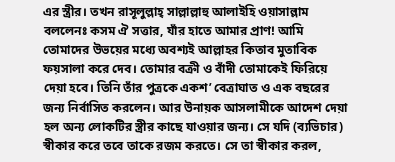এর স্ত্রীর। তখন রাসূলুল্লাহ্ সাল্লাল্লাহু আলাইহি ওয়াসাল্লাম বললেনঃ কসম ঐ সত্তার, যাঁর হাতে আমার প্রাণ! আমি তোমাদের উভয়ের মধ্যে অবশ্যই আল্লাহর কিতাব মুতাবিক ফয়সালা করে দেব। তোমার বক্রী ও বাঁদী তোমাকেই ফিরিয়ে দেয়া হবে। তিনি তাঁর পুত্রকে একশ’ বেত্রাঘাত ও এক বছরের জন্য নির্বাসিত করলেন। আর উনায়ক আসলামীকে আদেশ দেয়া হল অন্য লোকটির স্ত্রীর কাছে যাওয়ার জন্য। সে যদি (ব্যভিচার) স্বীকার করে তবে তাকে রজম করতে। সে তা স্বীকার করল,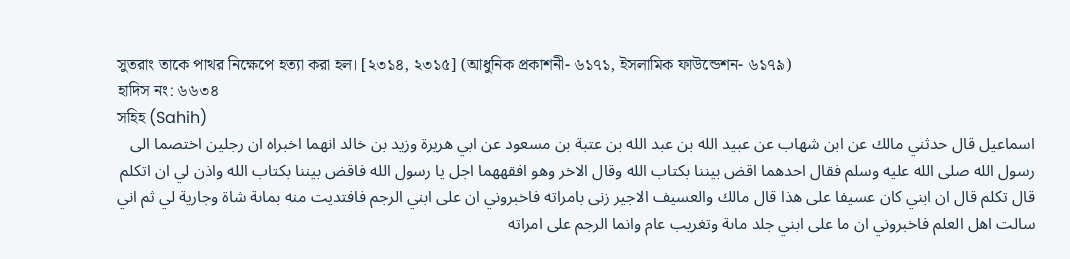সুতরাং তাকে পাথর নিক্ষেপে হত্যা করা হল। [২৩১৪, ২৩১৫] (আধুনিক প্রকাশনী- ৬১৭১, ইসলামিক ফাউন্ডেশন- ৬১৭৯)
হাদিস নং: ৬৬৩৪
সহিহ (Sahih)
اسماعيل قال حدثني مالك عن ابن شهاب عن عبيد الله بن عبد الله بن عتبة بن مسعود عن ابي هريرة وزيد بن خالد انهما اخبراه ان رجلين اختصما الى رسول الله صلى الله عليه وسلم فقال احدهما اقض بيننا بكتاب الله وقال الاخر وهو افقههما اجل يا رسول الله فاقض بيننا بكتاب الله واذن لي ان اتكلم قال تكلم قال ان ابني كان عسيفا على هذا قال مالك والعسيف الاجير زنى بامراته فاخبروني ان على ابني الرجم فافتديت منه بماىة شاة وجارية لي ثم اني سالت اهل العلم فاخبروني ان ما على ابني جلد ماىة وتغريب عام وانما الرجم على امراته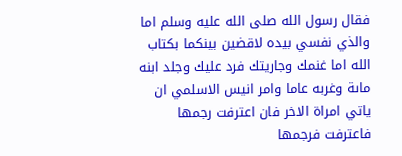فقال رسول الله صلى الله عليه وسلم اما والذي نفسي بيده لاقضين بينكما بكتاب الله اما غنمك وجاريتك فرد عليك وجلد ابنه ماىة وغربه عاما وامر انيس الاسلمي ان ياتي امراة الاخر فان اعترفت رجمها فاعترفت فرجمها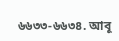৬৬৩৩-৬৬৩৪. আবূ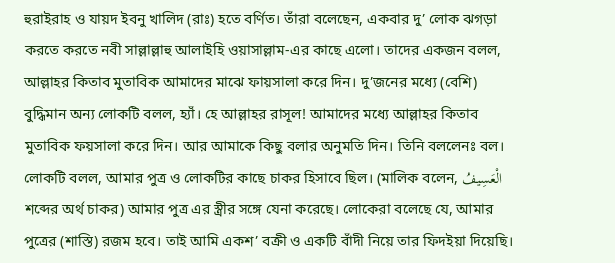হুরাইরাহ ও যায়দ ইবনু খালিদ (রাঃ) হতে বর্ণিত। তাঁরা বলেছেন, একবার দু’ লোক ঝগড়া করতে করতে নবী সাল্লাল্লাহু আলাইহি ওয়াসাল্লাম-এর কাছে এলো। তাদের একজন বলল, আল্লাহর কিতাব মুতাবিক আমাদের মাঝে ফায়সালা করে দিন। দু’জনের মধ্যে (বেশি) বুদ্ধিমান অন্য লোকটি বলল, হ্যাঁ। হে আল্লাহর রাসূল! আমাদের মধ্যে আল্লাহর কিতাব মুতাবিক ফয়সালা করে দিন। আর আমাকে কিছু বলার অনুমতি দিন। তিনি বললেনঃ বল। লোকটি বলল, আমার পুত্র ও লোকটির কাছে চাকর হিসাবে ছিল। (মালিক বলেন, الْعَسِيفُ শব্দের অর্থ চাকর) আমার পুত্র এর স্ত্রীর সঙ্গে যেনা করেছে। লোকেরা বলেছে যে, আমার পুত্রের (শাস্তি) রজম হবে। তাই আমি একশ’ বক্রী ও একটি বাঁদী নিয়ে তার ফিদইয়া দিয়েছি।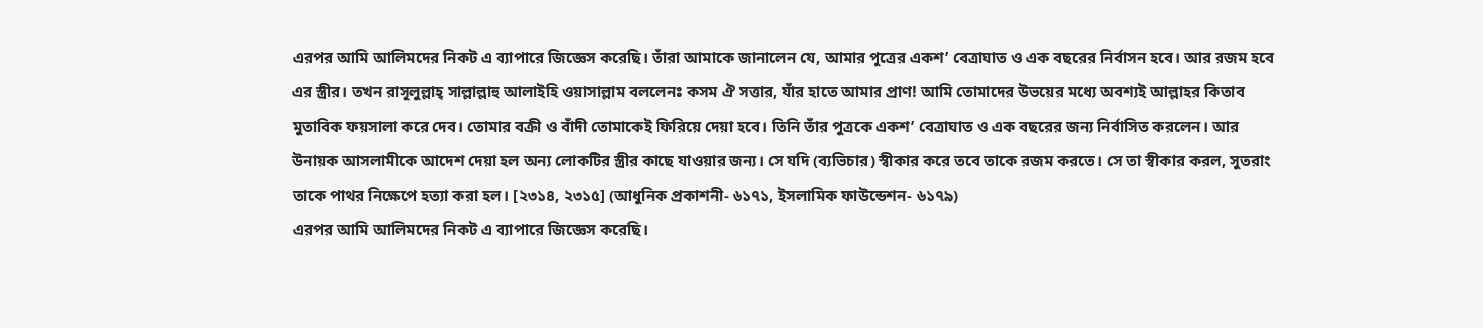এরপর আমি আলিমদের নিকট এ ব্যাপারে জিজ্ঞেস করেছি। তাঁরা আমাকে জানালেন যে, আমার পুত্রের একশ’ বেত্রাঘাত ও এক বছরের নির্বাসন হবে। আর রজম হবে এর স্ত্রীর। তখন রাসূলুল্লাহ্ সাল্লাল্লাহু আলাইহি ওয়াসাল্লাম বললেনঃ কসম ঐ সত্তার, যাঁর হাতে আমার প্রাণ! আমি তোমাদের উভয়ের মধ্যে অবশ্যই আল্লাহর কিতাব মুতাবিক ফয়সালা করে দেব। তোমার বক্রী ও বাঁদী তোমাকেই ফিরিয়ে দেয়া হবে। তিনি তাঁর পুত্রকে একশ’ বেত্রাঘাত ও এক বছরের জন্য নির্বাসিত করলেন। আর উনায়ক আসলামীকে আদেশ দেয়া হল অন্য লোকটির স্ত্রীর কাছে যাওয়ার জন্য। সে যদি (ব্যভিচার) স্বীকার করে তবে তাকে রজম করতে। সে তা স্বীকার করল, সুতরাং তাকে পাথর নিক্ষেপে হত্যা করা হল। [২৩১৪, ২৩১৫] (আধুনিক প্রকাশনী- ৬১৭১, ইসলামিক ফাউন্ডেশন- ৬১৭৯)
এরপর আমি আলিমদের নিকট এ ব্যাপারে জিজ্ঞেস করেছি।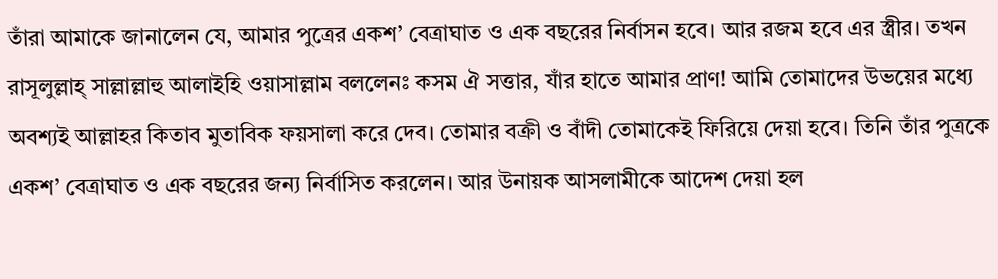তাঁরা আমাকে জানালেন যে, আমার পুত্রের একশ’ বেত্রাঘাত ও এক বছরের নির্বাসন হবে। আর রজম হবে এর স্ত্রীর। তখন রাসূলুল্লাহ্ সাল্লাল্লাহু আলাইহি ওয়াসাল্লাম বললেনঃ কসম ঐ সত্তার, যাঁর হাতে আমার প্রাণ! আমি তোমাদের উভয়ের মধ্যে অবশ্যই আল্লাহর কিতাব মুতাবিক ফয়সালা করে দেব। তোমার বক্রী ও বাঁদী তোমাকেই ফিরিয়ে দেয়া হবে। তিনি তাঁর পুত্রকে একশ’ বেত্রাঘাত ও এক বছরের জন্য নির্বাসিত করলেন। আর উনায়ক আসলামীকে আদেশ দেয়া হল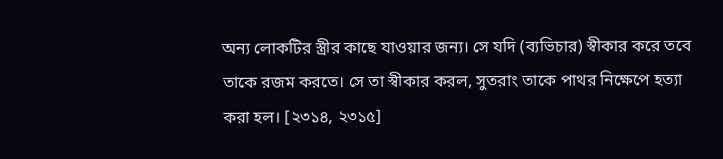অন্য লোকটির স্ত্রীর কাছে যাওয়ার জন্য। সে যদি (ব্যভিচার) স্বীকার করে তবে তাকে রজম করতে। সে তা স্বীকার করল, সুতরাং তাকে পাথর নিক্ষেপে হত্যা করা হল। [২৩১৪, ২৩১৫]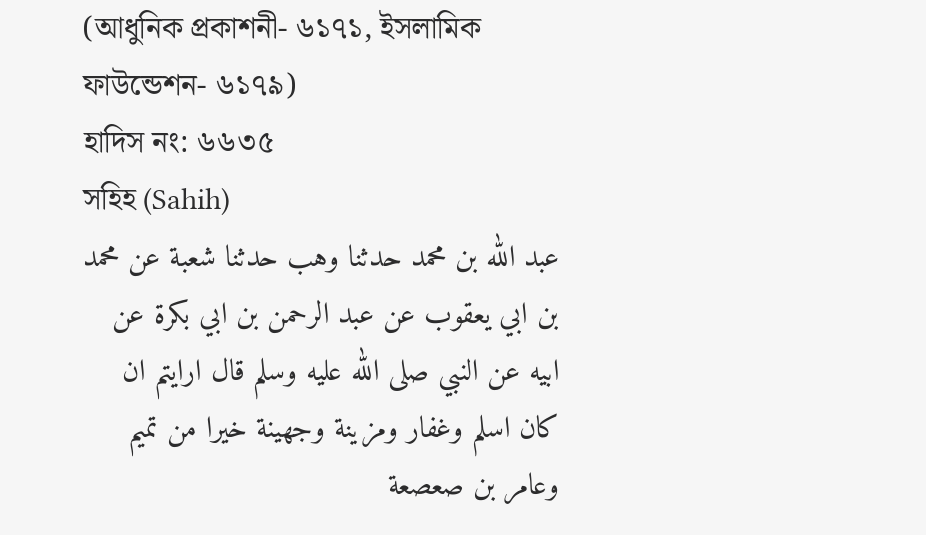(আধুনিক প্রকাশনী- ৬১৭১, ইসলামিক ফাউন্ডেশন- ৬১৭৯)
হাদিস নং: ৬৬৩৫
সহিহ (Sahih)
عبد الله بن محمد حدثنا وهب حدثنا شعبة عن محمد بن ابي يعقوب عن عبد الرحمن بن ابي بكرة عن ابيه عن النبي صلى الله عليه وسلم قال ارايتم ان كان اسلم وغفار ومزينة وجهينة خيرا من تميم وعامر بن صعصعة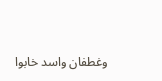وغطفان واسد خابوا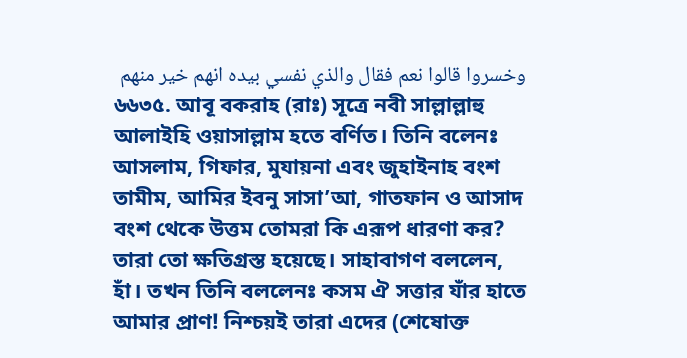وخسروا قالوا نعم فقال والذي نفسي بيده انهم خير منهم
৬৬৩৫. আবূ বকরাহ (রাঃ) সূত্রে নবী সাল্লাল্লাহু আলাইহি ওয়াসাল্লাম হতে বর্ণিত। তিনি বলেনঃ আসলাম, গিফার, মুযায়না এবং জুহাইনাহ বংশ তামীম, আমির ইবনু সাসা’আ, গাতফান ও আসাদ বংশ থেকে উত্তম তোমরা কি এরূপ ধারণা কর? তারা তো ক্ষতিগ্রস্ত হয়েছে। সাহাবাগণ বললেন, হাঁ। তখন তিনি বললেনঃ কসম ঐ সত্তার যাঁর হাতে আমার প্রাণ! নিশ্চয়ই তারা এদের (শেষোক্ত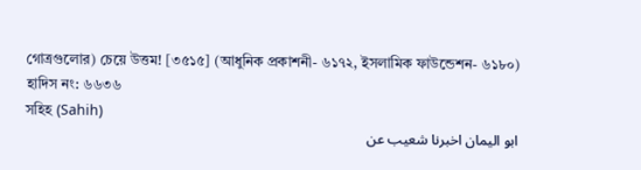গোত্রগুলোর) চেয়ে উত্তম! [৩৫১৫] (আধুনিক প্রকাশনী- ৬১৭২, ইসলামিক ফাউন্ডেশন- ৬১৮০)
হাদিস নং: ৬৬৩৬
সহিহ (Sahih)
ابو اليمان اخبرنا شعيب عن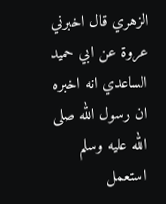الزهري قال اخبرني عروة عن ابي حميد الساعدي انه اخبره ان رسول الله صلى الله عليه وسلم استعمل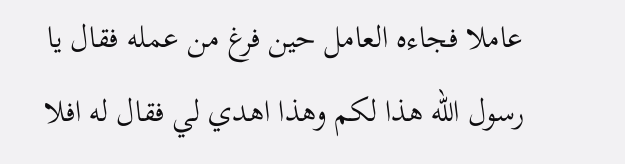عاملا فجاءه العامل حين فرغ من عمله فقال يا رسول الله هذا لكم وهذا اهدي لي فقال له افلا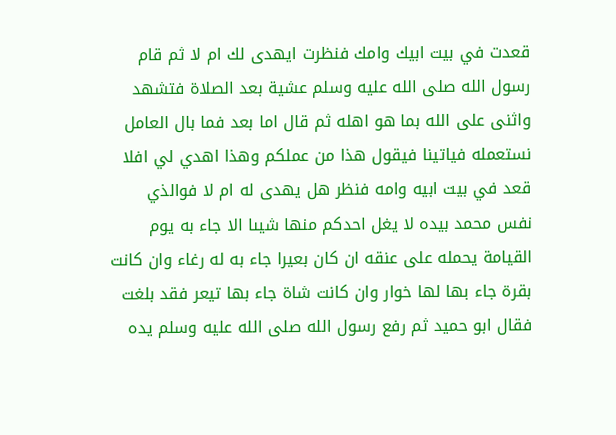قعدت في بيت ابيك وامك فنظرت ايهدى لك ام لا ثم قام رسول الله صلى الله عليه وسلم عشية بعد الصلاة فتشهد واثنى على الله بما هو اهله ثم قال اما بعد فما بال العامل نستعمله فياتينا فيقول هذا من عملكم وهذا اهدي لي افلا قعد في بيت ابيه وامه فنظر هل يهدى له ام لا فوالذي نفس محمد بيده لا يغل احدكم منها شيىا الا جاء به يوم القيامة يحمله على عنقه ان كان بعيرا جاء به له رغاء وان كانت بقرة جاء بها لها خوار وان كانت شاة جاء بها تيعر فقد بلغت فقال ابو حميد ثم رفع رسول الله صلى الله عليه وسلم يده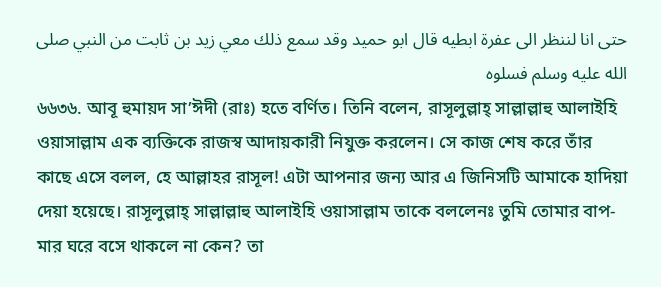حتى انا لننظر الى عفرة ابطيه قال ابو حميد وقد سمع ذلك معي زيد بن ثابت من النبي صلى الله عليه وسلم فسلوه
৬৬৩৬. আবূ হুমায়দ সা’ঈদী (রাঃ) হতে বর্ণিত। তিনি বলেন, রাসূলুল্লাহ্ সাল্লাল্লাহু আলাইহি ওয়াসাল্লাম এক ব্যক্তিকে রাজস্ব আদায়কারী নিযুক্ত করলেন। সে কাজ শেষ করে তাঁর কাছে এসে বলল, হে আল্লাহর রাসূল! এটা আপনার জন্য আর এ জিনিসটি আমাকে হাদিয়া দেয়া হয়েছে। রাসূলুল্লাহ্ সাল্লাল্লাহু আলাইহি ওয়াসাল্লাম তাকে বললেনঃ তুমি তোমার বাপ-মার ঘরে বসে থাকলে না কেন? তা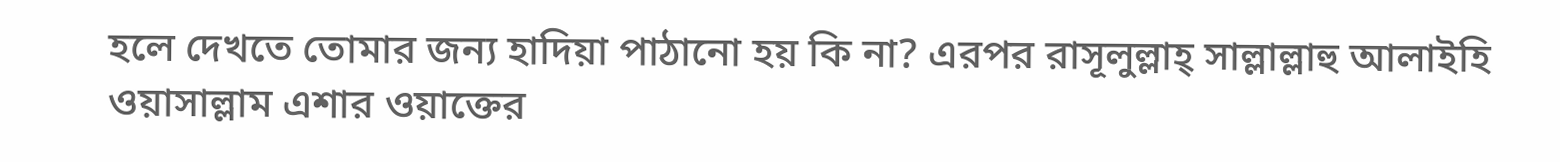হলে দেখতে তোমার জন্য হাদিয়া পাঠানো হয় কি না? এরপর রাসূলুল্লাহ্ সাল্লাল্লাহু আলাইহি ওয়াসাল্লাম এশার ওয়াক্তের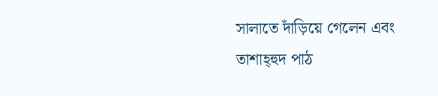সালাতে দাঁড়িয়ে গেলেন এবং তাশাহ্হুদ পাঠ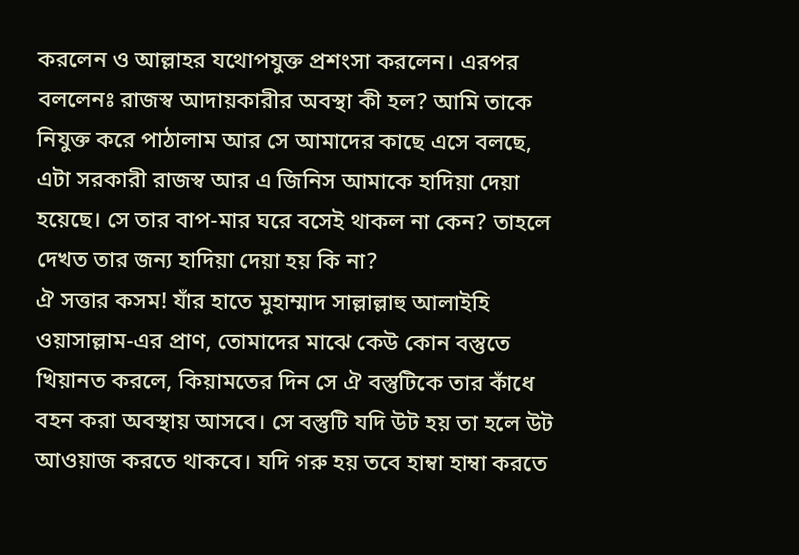করলেন ও আল্লাহর যথোপযুক্ত প্রশংসা করলেন। এরপর বললেনঃ রাজস্ব আদায়কারীর অবস্থা কী হল? আমি তাকে নিযুক্ত করে পাঠালাম আর সে আমাদের কাছে এসে বলছে, এটা সরকারী রাজস্ব আর এ জিনিস আমাকে হাদিয়া দেয়া হয়েছে। সে তার বাপ-মার ঘরে বসেই থাকল না কেন? তাহলে দেখত তার জন্য হাদিয়া দেয়া হয় কি না?
ঐ সত্তার কসম! যাঁর হাতে মুহাম্মাদ সাল্লাল্লাহু আলাইহি ওয়াসাল্লাম-এর প্রাণ, তোমাদের মাঝে কেউ কোন বস্তুতে খিয়ানত করলে, কিয়ামতের দিন সে ঐ বস্তুটিকে তার কাঁধে বহন করা অবস্থায় আসবে। সে বস্তুটি যদি উট হয় তা হলে উট আওয়াজ করতে থাকবে। যদি গরু হয় তবে হাম্বা হাম্বা করতে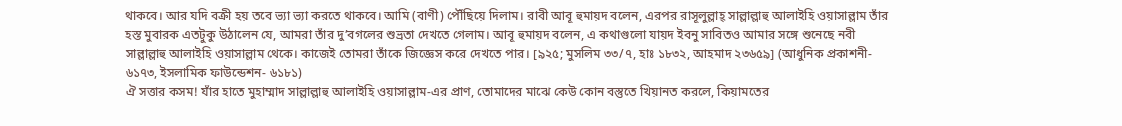থাকবে। আর যদি বক্রী হয় তবে ভ্যা ভ্যা করতে থাকবে। আমি (বাণী) পৌঁছিয়ে দিলাম। রাবী আবূ হুমায়দ বলেন, এরপর রাসূলুল্লাহ্ সাল্লাল্লাহু আলাইহি ওয়াসাল্লাম তাঁর হস্ত মুবারক এতটুকু উঠালেন যে, আমরা তাঁর দু’বগলের শুভ্রতা দেখতে গেলাম। আবূ হুমায়দ বলেন, এ কথাগুলো যায়দ ইবনু সাবিতও আমার সঙ্গে শুনেছে নবী সাল্লাল্লাহু আলাইহি ওয়াসাল্লাম থেকে। কাজেই তোমরা তাঁকে জিজ্ঞেস করে দেখতে পার। [৯২৫; মুসলিম ৩৩/৭, হাঃ ১৮৩২, আহমাদ ২৩৬৫৯] (আধুনিক প্রকাশনী- ৬১৭৩, ইসলামিক ফাউন্ডেশন- ৬১৮১)
ঐ সত্তার কসম! যাঁর হাতে মুহাম্মাদ সাল্লাল্লাহু আলাইহি ওয়াসাল্লাম-এর প্রাণ, তোমাদের মাঝে কেউ কোন বস্তুতে খিয়ানত করলে, কিয়ামতের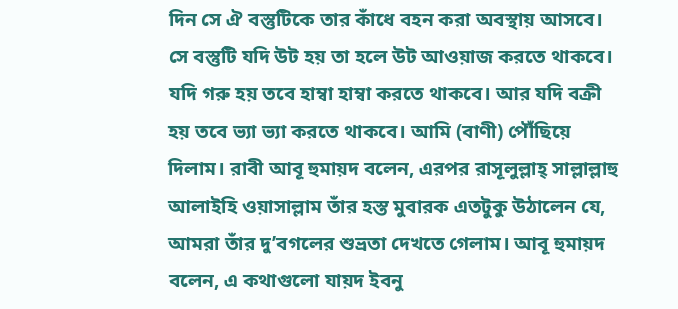দিন সে ঐ বস্তুটিকে তার কাঁধে বহন করা অবস্থায় আসবে। সে বস্তুটি যদি উট হয় তা হলে উট আওয়াজ করতে থাকবে। যদি গরু হয় তবে হাম্বা হাম্বা করতে থাকবে। আর যদি বক্রী হয় তবে ভ্যা ভ্যা করতে থাকবে। আমি (বাণী) পৌঁছিয়ে দিলাম। রাবী আবূ হুমায়দ বলেন, এরপর রাসূলুল্লাহ্ সাল্লাল্লাহু আলাইহি ওয়াসাল্লাম তাঁর হস্ত মুবারক এতটুকু উঠালেন যে, আমরা তাঁর দু’বগলের শুভ্রতা দেখতে গেলাম। আবূ হুমায়দ বলেন, এ কথাগুলো যায়দ ইবনু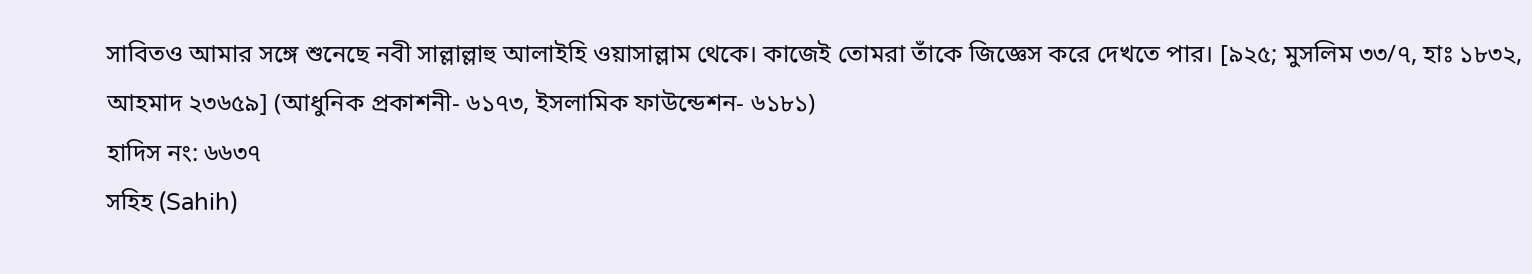সাবিতও আমার সঙ্গে শুনেছে নবী সাল্লাল্লাহু আলাইহি ওয়াসাল্লাম থেকে। কাজেই তোমরা তাঁকে জিজ্ঞেস করে দেখতে পার। [৯২৫; মুসলিম ৩৩/৭, হাঃ ১৮৩২, আহমাদ ২৩৬৫৯] (আধুনিক প্রকাশনী- ৬১৭৩, ইসলামিক ফাউন্ডেশন- ৬১৮১)
হাদিস নং: ৬৬৩৭
সহিহ (Sahih)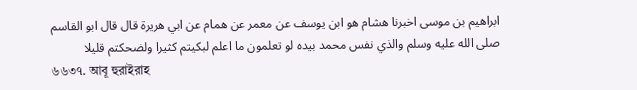ابراهيم بن موسى اخبرنا هشام هو ابن يوسف عن معمر عن همام عن ابي هريرة قال قال ابو القاسم صلى الله عليه وسلم والذي نفس محمد بيده لو تعلمون ما اعلم لبكيتم كثيرا ولضحكتم قليلا
৬৬৩৭. আবূ হুরাইরাহ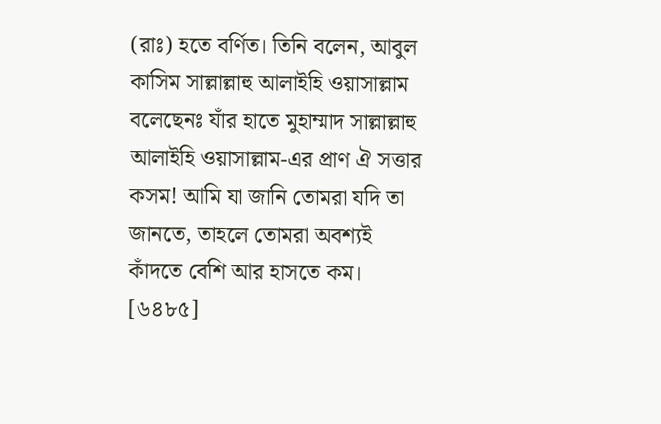(রাঃ) হতে বর্ণিত। তিনি বলেন, আবুল কাসিম সাল্লাল্লাহু আলাইহি ওয়াসাল্লাম বলেছেনঃ যাঁর হাতে মুহাম্মাদ সাল্লাল্লাহু আলাইহি ওয়াসাল্লাম-এর প্রাণ ঐ সত্তার কসম! আমি যা জানি তোমরা যদি তা জানতে, তাহলে তোমরা অবশ্যই কাঁদতে বেশি আর হাসতে কম। [৬৪৮৫]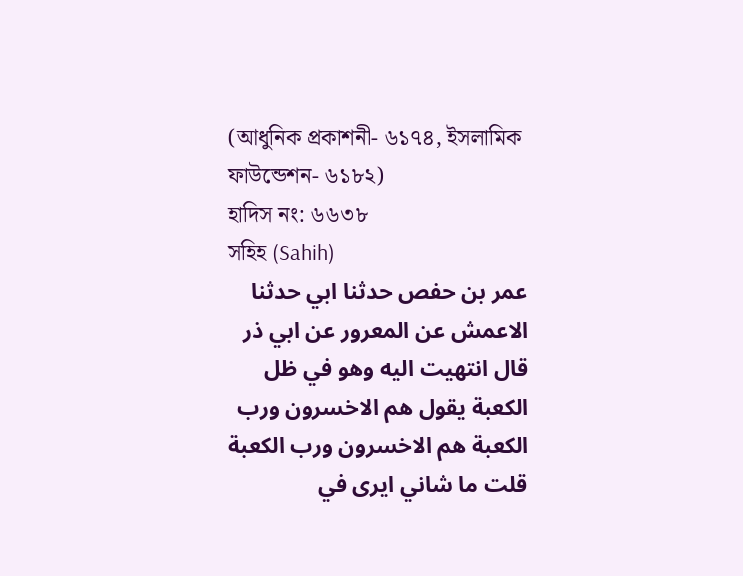(আধুনিক প্রকাশনী- ৬১৭৪, ইসলামিক ফাউন্ডেশন- ৬১৮২)
হাদিস নং: ৬৬৩৮
সহিহ (Sahih)
عمر بن حفص حدثنا ابي حدثنا الاعمش عن المعرور عن ابي ذر قال انتهيت اليه وهو في ظل الكعبة يقول هم الاخسرون ورب الكعبة هم الاخسرون ورب الكعبة قلت ما شاني ايرى في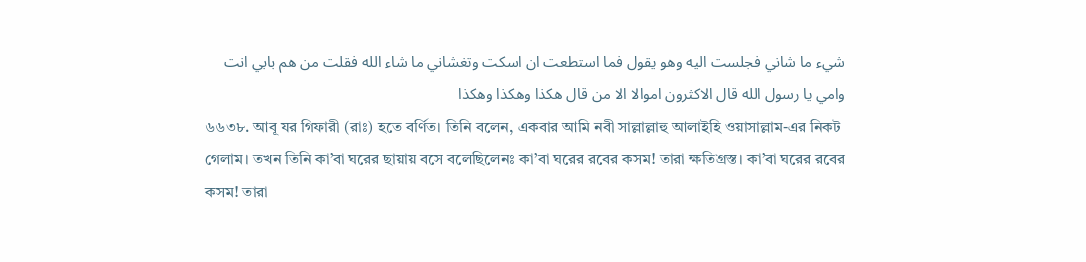شيء ما شاني فجلست اليه وهو يقول فما استطعت ان اسكت وتغشاني ما شاء الله فقلت من هم بابي انت وامي يا رسول الله قال الاكثرون اموالا الا من قال هكذا وهكذا وهكذا
৬৬৩৮. আবূ যর গিফারী (রাঃ) হতে বর্ণিত। তিনি বলেন, একবার আমি নবী সাল্লাল্লাহু আলাইহি ওয়াসাল্লাম-এর নিকট গেলাম। তখন তিনি কা’বা ঘরের ছায়ায় বসে বলেছিলেনঃ কা’বা ঘরের রবের কসম! তারা ক্ষতিগ্রস্ত। কা’বা ঘরের রবের কসম! তারা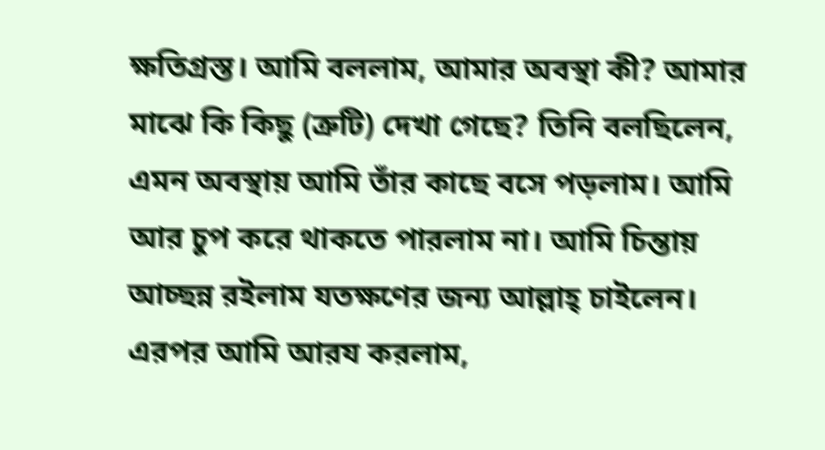ক্ষতিগ্রস্ত। আমি বললাম, আমার অবস্থা কী? আমার মাঝে কি কিছু (ত্রুটি) দেখা গেছে? তিনি বলছিলেন, এমন অবস্থায় আমি তাঁর কাছে বসে পড়লাম। আমি আর চুপ করে থাকতে পারলাম না। আমি চিন্তায় আচ্ছন্ন রইলাম যতক্ষণের জন্য আল্লাহ্ চাইলেন। এরপর আমি আরয করলাম,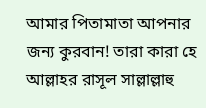আমার পিতামাতা আপনার জন্য কুরবান! তারা কারা হে আল্লাহর রাসূল সাল্লাল্লাহু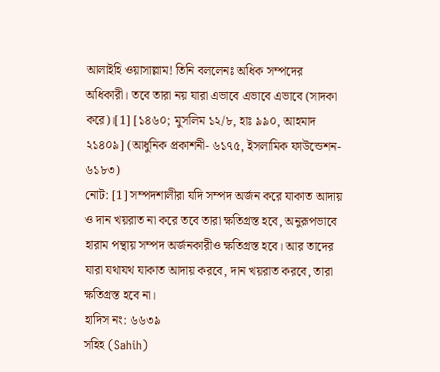আলাইহি ওয়াসাল্লাম! তিনি বললেনঃ অধিক সম্পদের অধিকারী। তবে তারা নয় যারা এভাবে এভাবে এভাবে (সাদকা করে)।[1] [১৪৬০; মুসলিম ১২/৮, হাঃ ৯৯০, আহমাদ ২১৪০৯] (আধুনিক প্রকাশনী- ৬১৭৫, ইসলামিক ফাউন্ডেশন- ৬১৮৩)
নোট: [1] সম্পদশালীরা যদি সম্পদ অর্জন করে যাকাত আদায় ও দান খয়রাত না করে তবে তারা ক্ষতিগ্রস্ত হবে, অনুরূপভাবে হারাম পন্থায় সম্পদ অর্জনকারীও ক্ষতিগ্রস্ত হবে। আর তাদের যারা যথাযথ যাকাত আদায় করবে, দান খয়রাত করবে, তারা ক্ষতিগ্রস্ত হবে না।
হাদিস নং: ৬৬৩৯
সহিহ (Sahih)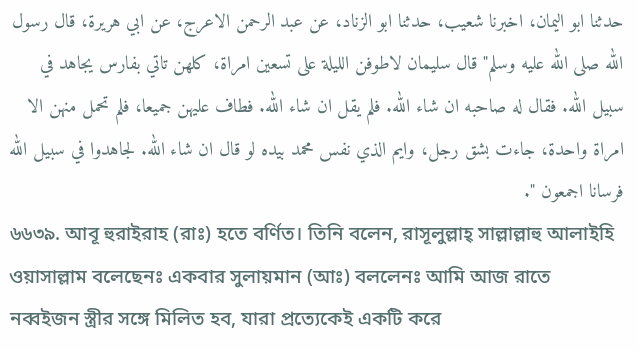حدثنا ابو اليمان، اخبرنا شعيب، حدثنا ابو الزناد، عن عبد الرحمن الاعرج، عن ابي هريرة، قال رسول الله صلى الله عليه وسلم" قال سليمان لاطوفن الليلة على تسعين امراة، كلهن تاتي بفارس يجاهد في سبيل الله. فقال له صاحبه ان شاء الله. فلم يقل ان شاء الله. فطاف عليهن جميعا، فلم تحمل منهن الا امراة واحدة، جاءت بشق رجل، وايم الذي نفس محمد بيده لو قال ان شاء الله. لجاهدوا في سبيل الله فرسانا اجمعون ".
৬৬৩৯. আবূ হুরাইরাহ (রাঃ) হতে বর্ণিত। তিনি বলেন, রাসূলুল্লাহ্ সাল্লাল্লাহু আলাইহি ওয়াসাল্লাম বলেছেনঃ একবার সুলায়মান (আঃ) বললেনঃ আমি আজ রাতে নব্বইজন স্ত্রীর সঙ্গে মিলিত হব, যারা প্রত্যেকেই একটি করে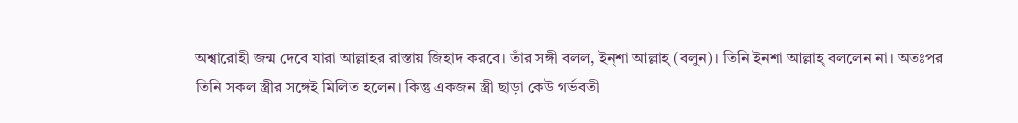অশ্বারোহী জন্ম দেবে যারা আল্লাহর রাস্তায় জিহাদ করবে। তাঁর সঙ্গী বলল, ইন্শা আল্লাহ্ (বলুন)। তিনি ইনশা আল্লাহ্ বললেন না। অতঃপর তিনি সকল স্ত্রীর সঙ্গেই মিলিত হলেন। কিন্তু একজন স্ত্রী ছাড়া কেউ গর্ভবতী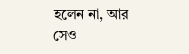হলেন না, আর সেও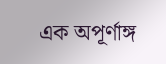এক অপূর্ণাঙ্গ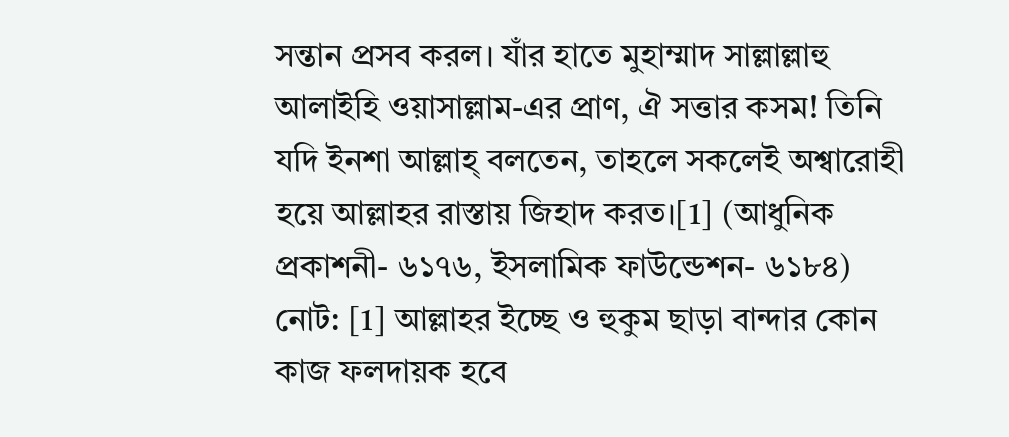সন্তান প্রসব করল। যাঁর হাতে মুহাম্মাদ সাল্লাল্লাহু আলাইহি ওয়াসাল্লাম-এর প্রাণ, ঐ সত্তার কসম! তিনি যদি ইনশা আল্লাহ্ বলতেন, তাহলে সকলেই অশ্বারোহী হয়ে আল্লাহর রাস্তায় জিহাদ করত।[1] (আধুনিক প্রকাশনী- ৬১৭৬, ইসলামিক ফাউন্ডেশন- ৬১৮৪)
নোট: [1] আল্লাহর ইচ্ছে ও হুকুম ছাড়া বান্দার কোন কাজ ফলদায়ক হবে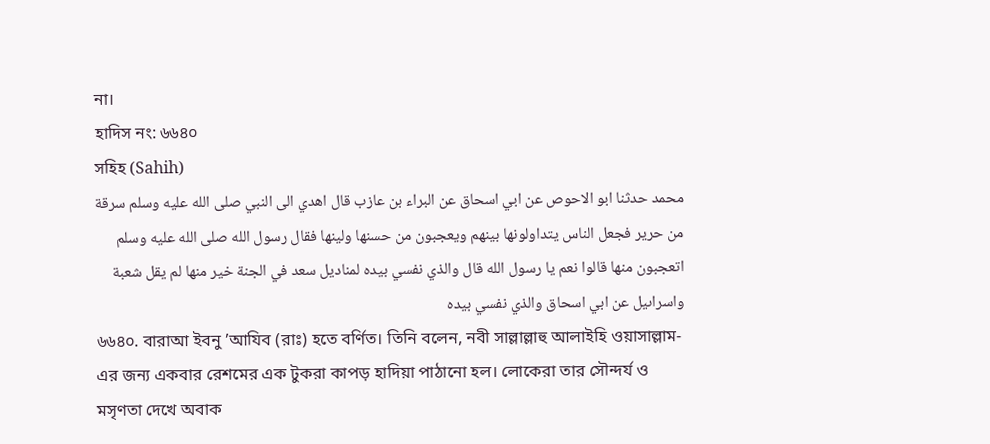না।
হাদিস নং: ৬৬৪০
সহিহ (Sahih)
محمد حدثنا ابو الاحوص عن ابي اسحاق عن البراء بن عازب قال اهدي الى النبي صلى الله عليه وسلم سرقة من حرير فجعل الناس يتداولونها بينهم ويعجبون من حسنها ولينها فقال رسول الله صلى الله عليه وسلم اتعجبون منها قالوا نعم يا رسول الله قال والذي نفسي بيده لمناديل سعد في الجنة خير منها لم يقل شعبة واسراىيل عن ابي اسحاق والذي نفسي بيده
৬৬৪০. বারাআ ইবনু ’আযিব (রাঃ) হতে বর্ণিত। তিনি বলেন, নবী সাল্লাল্লাহু আলাইহি ওয়াসাল্লাম-এর জন্য একবার রেশমের এক টুকরা কাপড় হাদিয়া পাঠানো হল। লোকেরা তার সৌন্দর্য ও মসৃণতা দেখে অবাক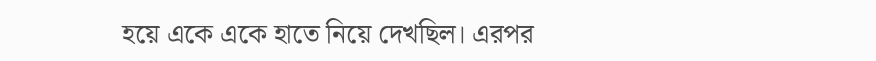হয়ে একে একে হাতে নিয়ে দেখছিল। এরপর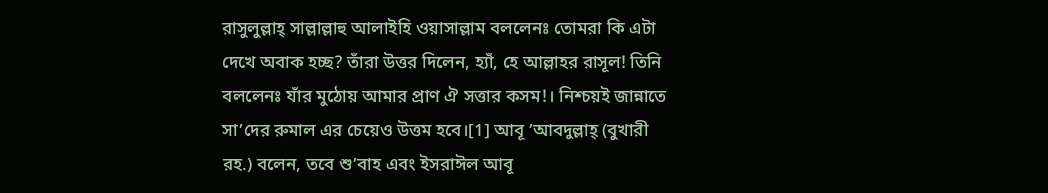রাসুলুল্লাহ্ সাল্লাল্লাহু আলাইহি ওয়াসাল্লাম বললেনঃ তোমরা কি এটা দেখে অবাক হচ্ছ? তাঁরা উত্তর দিলেন, হ্যাঁ, হে আল্লাহর রাসূল! তিনি বললেনঃ যাঁর মুঠোয় আমার প্রাণ ঐ সত্তার কসম!। নিশ্চয়ই জান্নাতে সা’দের রুমাল এর চেয়েও উত্তম হবে।[1] আবূ ’আবদুল্লাহ্ (বুখারী রহ.) বলেন, তবে শু’বাহ এবং ইসরাঈল আবূ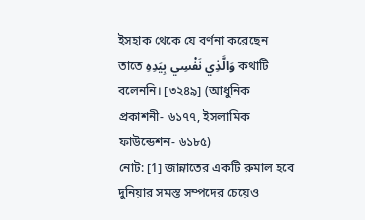ইসহাক থেকে যে বর্ণনা করেছেন তাতে وَالَّذِي نَفْسِي بِيَدِهِ কথাটি বলেননি। [৩২৪৯] (আধুনিক প্রকাশনী- ৬১৭৭, ইসলামিক ফাউন্ডেশন- ৬১৮৫)
নোট: [1] জান্নাতের একটি রুমাল হবে দুনিয়ার সমস্ত সম্পদের চেয়েও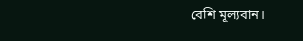বেশি মূল্যবান।